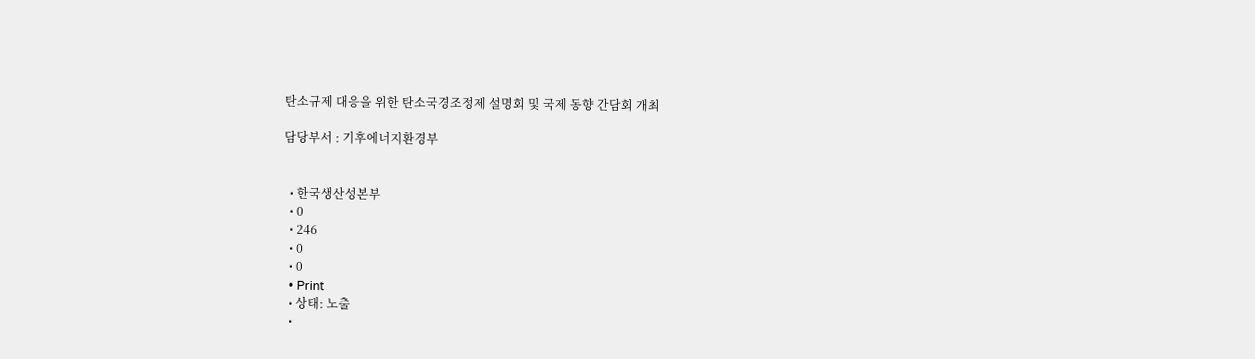탄소규제 대응을 위한 탄소국경조정제 설명회 및 국제 동향 간담회 개최

담당부서 : 기후에너지환경부


  • 한국생산성본부
  • 0
  • 246
  • 0
  • 0
  • Print
  • 상태: 노출
  •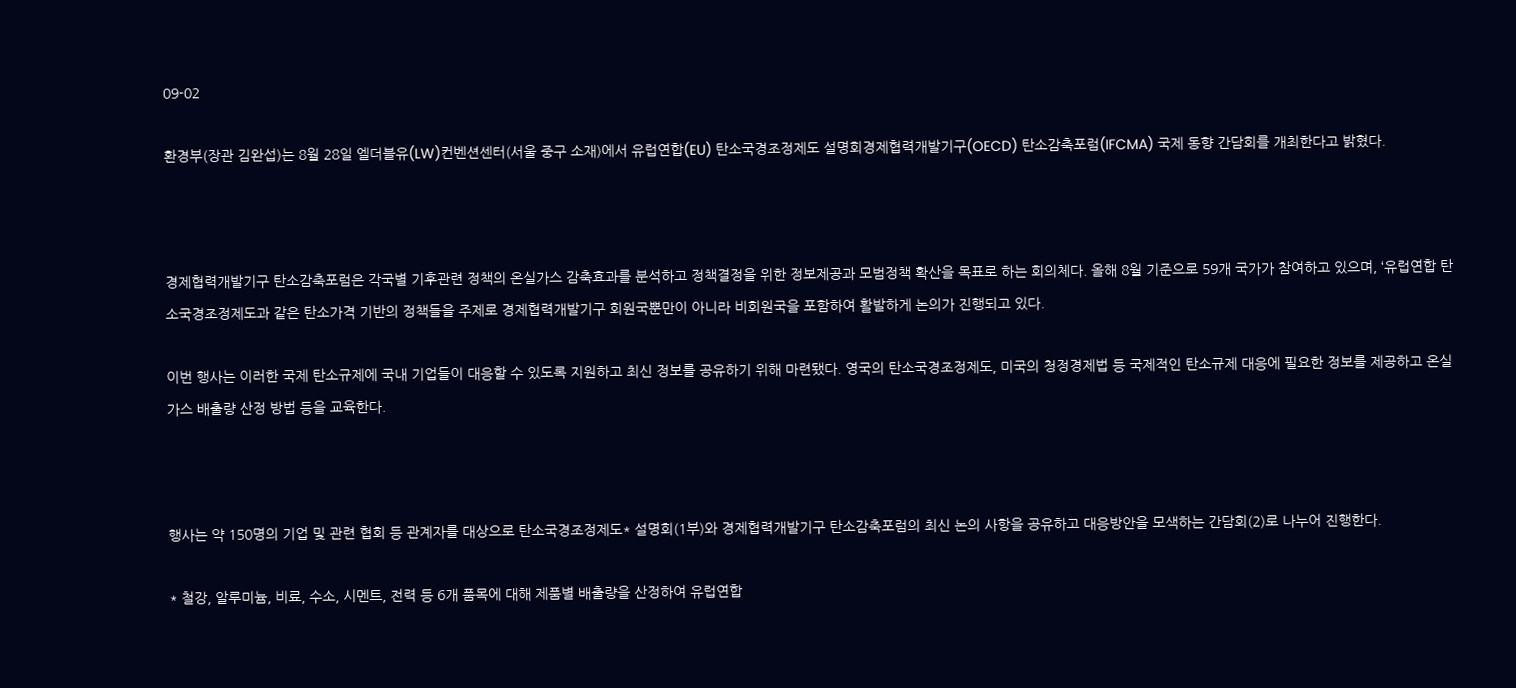09-02

환경부(장관 김완섭)는 8월 28일 엘더블유(LW)컨벤션센터(서울 중구 소재)에서 유럽연합(EU) 탄소국경조정제도 설명회경제협력개발기구(OECD) 탄소감축포럼(IFCMA) 국제 동향 간담회를 개최한다고 밝혔다.



경제협력개발기구 탄소감축포럼은 각국별 기후관련 정책의 온실가스 감축효과를 분석하고 정책결정을 위한 정보제공과 모범정책 확산을 목표로 하는 회의체다. 올해 8월 기준으로 59개 국가가 참여하고 있으며, ‘유럽연합 탄소국경조정제도과 같은 탄소가격 기반의 정책들을 주제로 경제협력개발기구 회원국뿐만이 아니라 비회원국을 포함하여 활발하게 논의가 진행되고 있다.

이번 행사는 이러한 국제 탄소규제에 국내 기업들이 대응할 수 있도록 지원하고 최신 정보를 공유하기 위해 마련됐다. 영국의 탄소국경조정제도, 미국의 청정경제법 등 국제적인 탄소규제 대응에 필요한 정보를 제공하고 온실가스 배출량 산정 방법 등을 교육한다.



행사는 약 150명의 기업 및 관련 협회 등 관계자를 대상으로 탄소국경조정제도* 설명회(1부)와 경제협력개발기구 탄소감축포럼의 최신 논의 사항을 공유하고 대응방안을 모색하는 간담회(2)로 나누어 진행한다.

* 철강, 알루미늄, 비료, 수소, 시멘트, 전력 등 6개 품목에 대해 제품별 배출량을 산정하여 유럽연합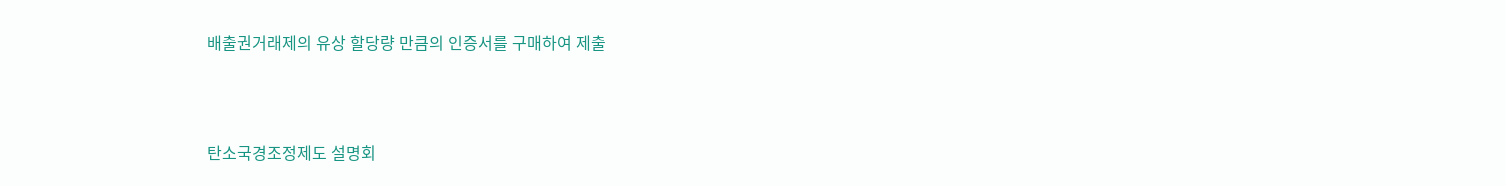배출권거래제의 유상 할당량 만큼의 인증서를 구매하여 제출



탄소국경조정제도 설명회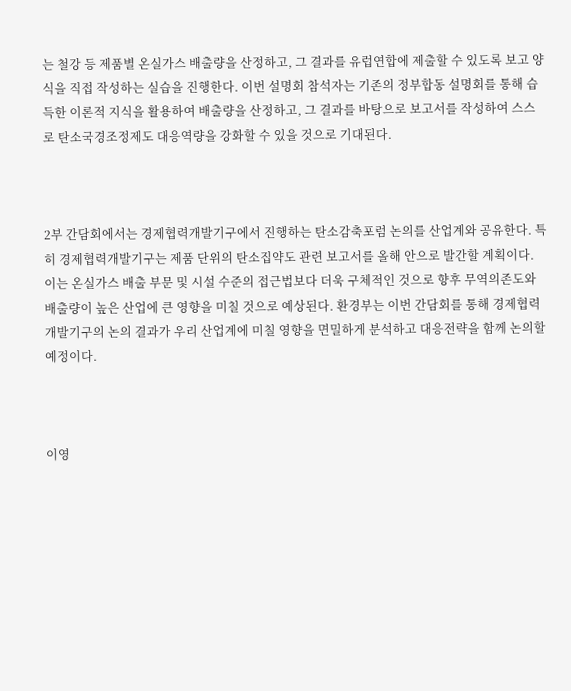는 철강 등 제품별 온실가스 배출량을 산정하고, 그 결과를 유럽연합에 제출할 수 있도록 보고 양식을 직접 작성하는 실습을 진행한다. 이번 설명회 참석자는 기존의 정부합동 설명회를 통해 습득한 이론적 지식을 활용하여 배출량을 산정하고, 그 결과를 바탕으로 보고서를 작성하여 스스로 탄소국경조정제도 대응역량을 강화할 수 있을 것으로 기대된다.



2부 간담회에서는 경제협력개발기구에서 진행하는 탄소감축포럼 논의를 산업계와 공유한다. 특히 경제협력개발기구는 제품 단위의 탄소집약도 관련 보고서를 올해 안으로 발간할 계획이다. 이는 온실가스 배출 부문 및 시설 수준의 접근법보다 더욱 구체적인 것으로 향후 무역의존도와 배출량이 높은 산업에 큰 영향을 미칠 것으로 예상된다. 환경부는 이번 간담회를 통해 경제협력개발기구의 논의 결과가 우리 산업계에 미칠 영향을 면밀하게 분석하고 대응전략을 함께 논의할 예정이다.



이영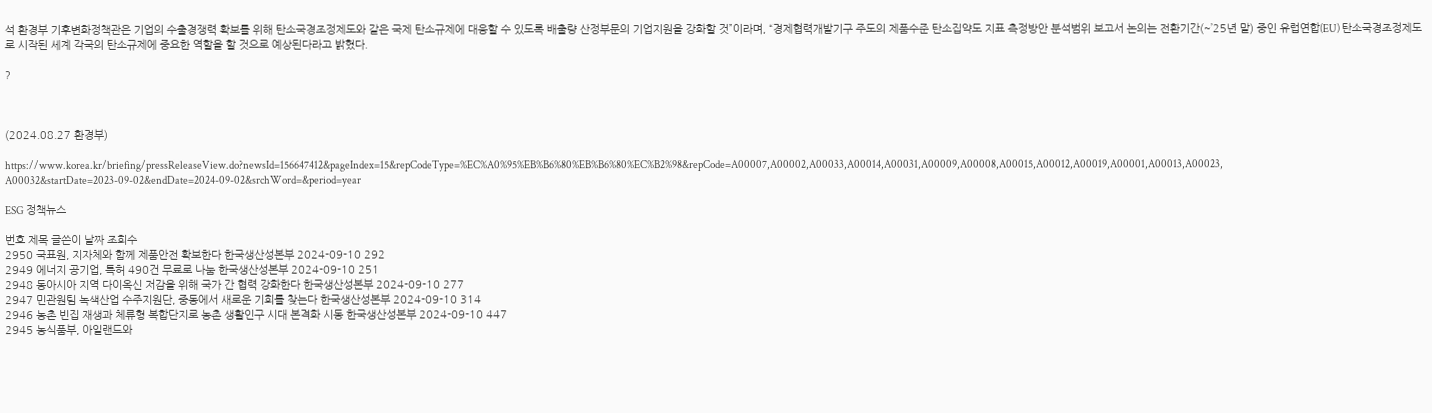석 환경부 기후변화정책관은 기업의 수출경쟁력 확보를 위해 탄소국경조정제도와 같은 국제 탄소규제에 대응할 수 있도록 배출량 산정부문의 기업지원을 강화할 것”이라며, “경제협력개발기구 주도의 제품수준 탄소집약도 지표 측정방안 분석범위 보고서 논의는 전환기간(~’25년 말) 중인 유럽연합(EU) 탄소국경조정제도로 시작된 세계 각국의 탄소규제에 중요한 역할을 할 것으로 예상된다라고 밝혔다.

?



(2024.08.27 환경부)

https://www.korea.kr/briefing/pressReleaseView.do?newsId=156647412&pageIndex=15&repCodeType=%EC%A0%95%EB%B6%80%EB%B6%80%EC%B2%98&repCode=A00007,A00002,A00033,A00014,A00031,A00009,A00008,A00015,A00012,A00019,A00001,A00013,A00023,A00032&startDate=2023-09-02&endDate=2024-09-02&srchWord=&period=year

ESG 정책뉴스

번호 제목 글쓴이 날짜 조회수
2950 국표원, 지자체와 함께 제품안전 확보한다 한국생산성본부 2024-09-10 292
2949 에너지 공기업, 특허 490건 무료로 나눔 한국생산성본부 2024-09-10 251
2948 동아시아 지역 다이옥신 저감을 위해 국가 간 협력 강화한다 한국생산성본부 2024-09-10 277
2947 민관원팀 녹색산업 수주지원단, 중동에서 새로운 기회를 찾는다 한국생산성본부 2024-09-10 314
2946 농촌 빈집 재생과 체류형 복합단지로 농촌 생활인구 시대 본격화 시동 한국생산성본부 2024-09-10 447
2945 농식품부, 아일랜드와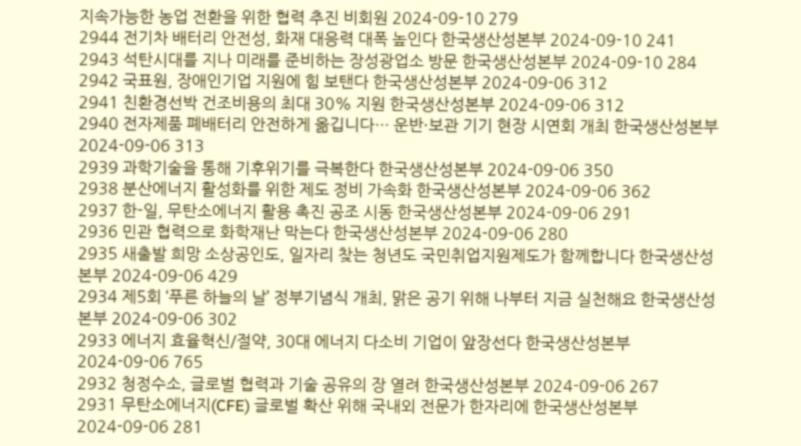지속가능한 농업 전환을 위한 협력 추진 비회원 2024-09-10 279
2944 전기차 배터리 안전성, 화재 대응력 대폭 높인다 한국생산성본부 2024-09-10 241
2943 석탄시대를 지나 미래를 준비하는 장성광업소 방문 한국생산성본부 2024-09-10 284
2942 국표원, 장애인기업 지원에 힘 보탠다 한국생산성본부 2024-09-06 312
2941 친환경선박 건조비용의 최대 30% 지원 한국생산성본부 2024-09-06 312
2940 전자제품 폐배터리 안전하게 옮깁니다… 운반·보관 기기 현장 시연회 개최 한국생산성본부 2024-09-06 313
2939 과학기술을 통해 기후위기를 극복한다 한국생산성본부 2024-09-06 350
2938 분산에너지 활성화를 위한 제도 정비 가속화 한국생산성본부 2024-09-06 362
2937 한-일, 무탄소에너지 활용 촉진 공조 시동 한국생산성본부 2024-09-06 291
2936 민관 협력으로 화학재난 막는다 한국생산성본부 2024-09-06 280
2935 새출발 희망 소상공인도, 일자리 찾는 청년도 국민취업지원제도가 함께합니다 한국생산성본부 2024-09-06 429
2934 제5회 ‘푸른 하늘의 날’ 정부기념식 개최, 맑은 공기 위해 나부터 지금 실천해요 한국생산성본부 2024-09-06 302
2933 에너지 효율혁신/절약, 30대 에너지 다소비 기업이 앞장선다 한국생산성본부 2024-09-06 765
2932 청정수소, 글로벌 협력과 기술 공유의 장 열려 한국생산성본부 2024-09-06 267
2931 무탄소에너지(CFE) 글로벌 확산 위해 국내외 전문가 한자리에 한국생산성본부 2024-09-06 281